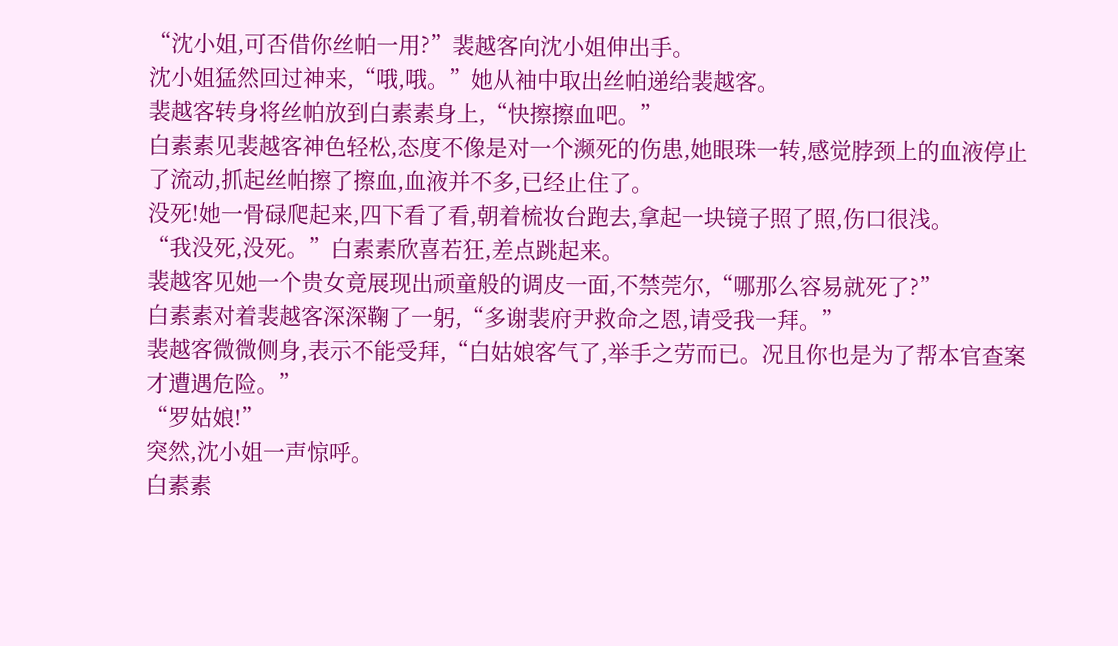“沈小姐,可否借你丝帕一用?”裴越客向沈小姐伸出手。
沈小姐猛然回过神来,“哦,哦。”她从袖中取出丝帕递给裴越客。
裴越客转身将丝帕放到白素素身上,“快擦擦血吧。”
白素素见裴越客神色轻松,态度不像是对一个濒死的伤患,她眼珠一转,感觉脖颈上的血液停止了流动,抓起丝帕擦了擦血,血液并不多,已经止住了。
没死!她一骨碌爬起来,四下看了看,朝着梳妆台跑去,拿起一块镜子照了照,伤口很浅。
“我没死,没死。”白素素欣喜若狂,差点跳起来。
裴越客见她一个贵女竟展现出顽童般的调皮一面,不禁莞尔,“哪那么容易就死了?”
白素素对着裴越客深深鞠了一躬,“多谢裴府尹救命之恩,请受我一拜。”
裴越客微微侧身,表示不能受拜,“白姑娘客气了,举手之劳而已。况且你也是为了帮本官查案才遭遇危险。”
“罗姑娘!”
突然,沈小姐一声惊呼。
白素素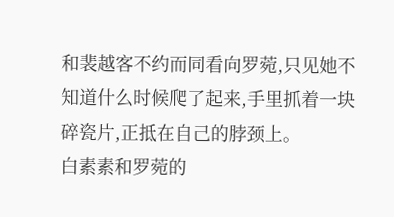和裴越客不约而同看向罗菀,只见她不知道什么时候爬了起来,手里抓着一块碎瓷片,正抵在自己的脖颈上。
白素素和罗菀的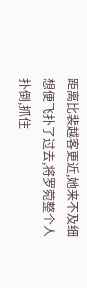距离比裴越客更近,她来不及细想便飞扑了过去,将罗菀整个人扑倒,抓住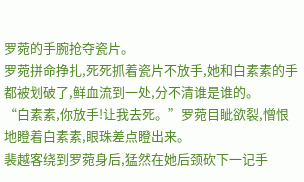罗菀的手腕抢夺瓷片。
罗菀拼命挣扎,死死抓着瓷片不放手,她和白素素的手都被划破了,鲜血流到一处,分不清谁是谁的。
“白素素,你放手!让我去死。”罗菀目眦欲裂,憎恨地瞪着白素素,眼珠差点瞪出来。
裴越客绕到罗菀身后,猛然在她后颈砍下一记手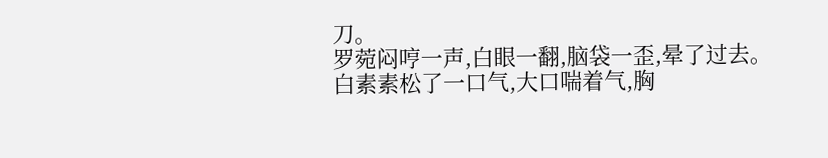刀。
罗菀闷哼一声,白眼一翻,脑袋一歪,晕了过去。
白素素松了一口气,大口喘着气,胸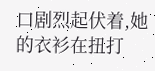口剧烈起伏着,她的衣衫在扭打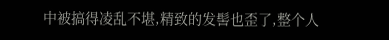中被搞得凌乱不堪,精致的发髻也歪了,整个人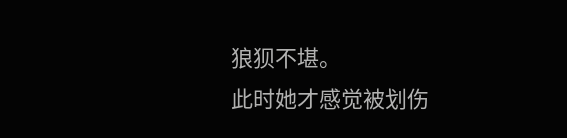狼狈不堪。
此时她才感觉被划伤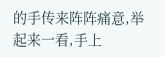的手传来阵阵痛意,举起来一看,手上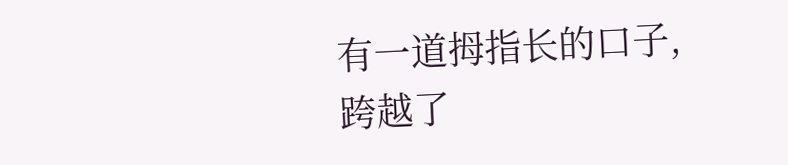有一道拇指长的口子,跨越了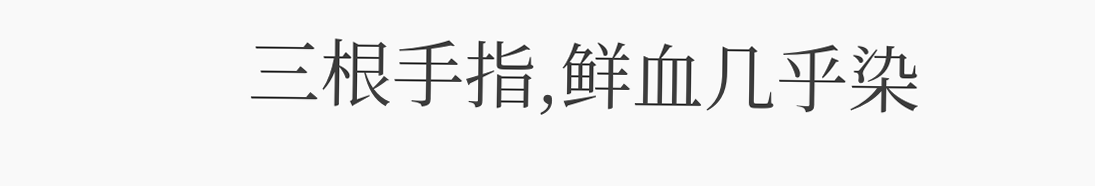三根手指,鲜血几乎染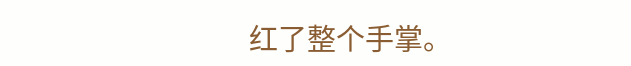红了整个手掌。